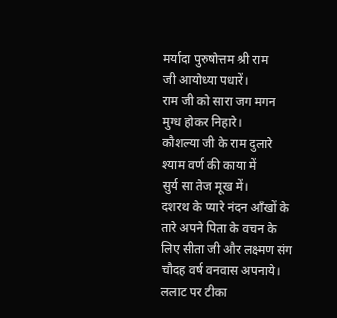मर्यादा पुरुषोत्तम श्री राम
जी आयोध्या पधारें।
राम जी को सारा जग मगन
मुग्ध होकर निहारे।
कौशल्या जी के राम दुलारे
श्याम वर्ण की काया में
सुर्य सा तेज मूख में।
दशरथ के प्यारे नंदन आँखों के
तारे अपने पिता के वचन के
लिए सीता जी और लक्ष्मण संग
चौदह वर्ष वनवास अपनाये।
ललाट पर टीका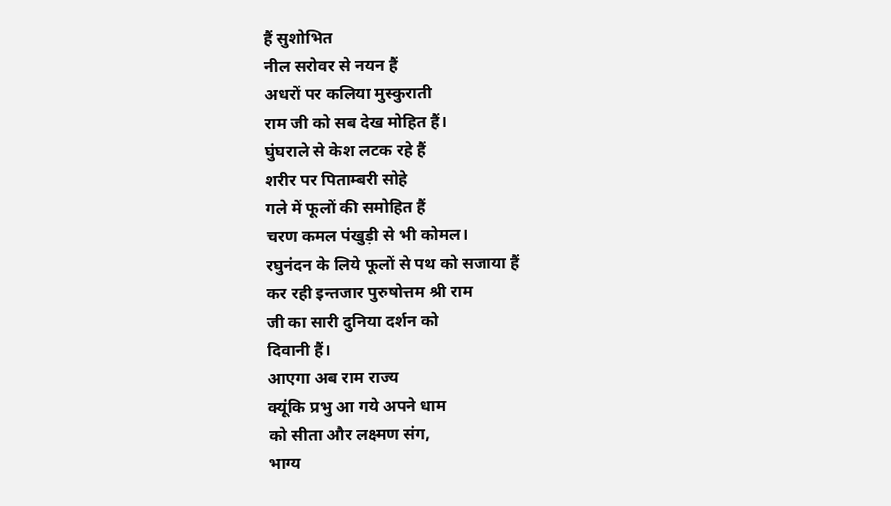हैं सुशोभित
नील सरोवर से नयन हैं
अधरों पर कलिया मुस्कुराती
राम जी को सब देख मोहित हैं।
घुंघराले से केश लटक रहे हैं
शरीर पर पिताम्बरी सोहे
गले में फूलों की समोहित हैं
चरण कमल पंखुड़ी से भी कोमल।
रघुनंदन के लिये फूलों से पथ को सजाया हैं
कर रही इन्तजार पुरुषोत्तम श्री राम
जी का सारी दुनिया दर्शन को
दिवानी हैं।
आएगा अब राम राज्य
क्यूंकि प्रभु आ गये अपने धाम
को सीता और लक्ष्मण संग,
भाग्य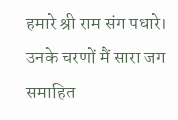हमारे श्री राम संग पधारे।
उनके चरणों मैं सारा जग समाहित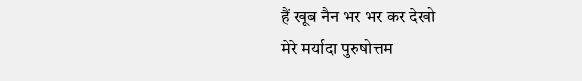हैं खूब नैन भर भर कर देखो
मेरे मर्यादा पुरुषोत्तम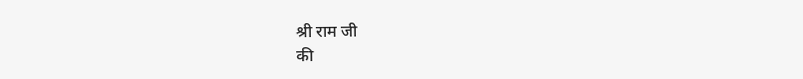श्री राम जी
की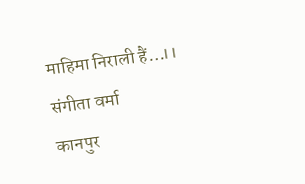माहिमा निराली हैं…।।
संगीता वर्मा
कानपुर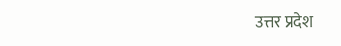उत्तर प्रदेश